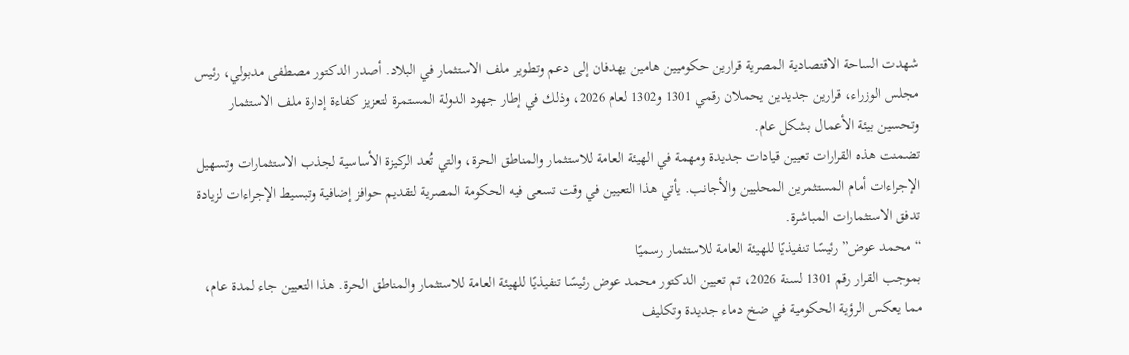شهدت الساحة الاقتصادية المصرية قرارين حكوميين هامين يهدفان إلى دعم وتطوير ملف الاستثمار في البلاد. أصدر الدكتور مصطفى مدبولي، رئيس مجلس الوزراء، قرارين جديدين يحملان رقمي 1301 و1302 لعام 2026، وذلك في إطار جهود الدولة المستمرة لتعزيز كفاءة إدارة ملف الاستثمار وتحسين بيئة الأعمال بشكل عام.
تضمنت هذه القرارات تعيين قيادات جديدة ومهمة في الهيئة العامة للاستثمار والمناطق الحرة، والتي تُعد الركيزة الأساسية لجذب الاستثمارات وتسهيل الإجراءات أمام المستثمرين المحليين والأجانب. يأتي هذا التعيين في وقت تسعى فيه الحكومة المصرية لتقديم حوافز إضافية وتبسيط الإجراءات لزيادة تدفق الاستثمارات المباشرة.
“محمد عوض” رئيسًا تنفيذيًا للهيئة العامة للاستثمار رسميًا
بموجب القرار رقم 1301 لسنة 2026، تم تعيين الدكتور محمد عوض رئيسًا تنفيذيًا للهيئة العامة للاستثمار والمناطق الحرة. هذا التعيين جاء لمدة عام، مما يعكس الرؤية الحكومية في ضخ دماء جديدة وتكليف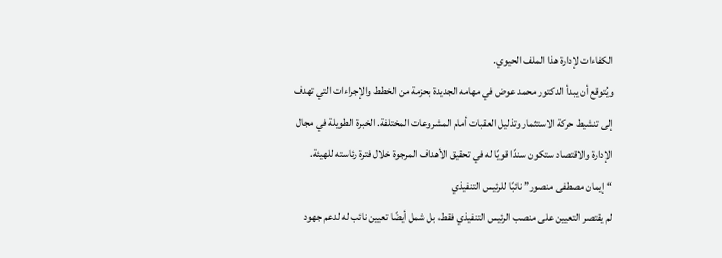الكفاءات لإدارة هذا الملف الحيوي.
ويُتوقع أن يبدأ الدكتور محمد عوض في مهامه الجديدة بحزمة من الخطط والإجراءات التي تهدف إلى تنشيط حركة الاستثمار وتذليل العقبات أمام المشروعات المختلفة. الخبرة الطويلة في مجال الإدارة والاقتصاد ستكون سندًا قويًا له في تحقيق الأهداف المرجوة خلال فترة رئاسته للهيئة.
“إيمان مصطفى منصور” نائبًا للرئيس التنفيذي
لم يقتصر التعيين على منصب الرئيس التنفيذي فقط، بل شمل أيضًا تعيين نائب له لدعم جهود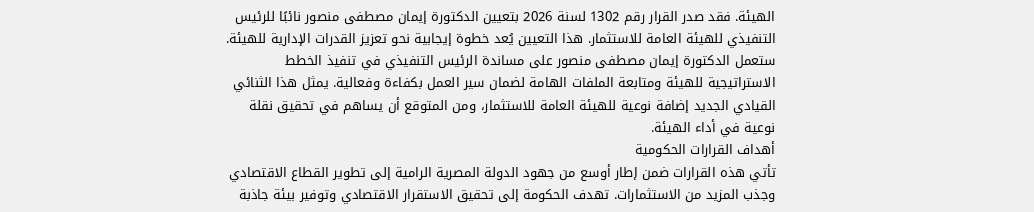الهيئة. فقد صدر القرار رقم 1302 لسنة 2026 بتعيين الدكتورة إيمان مصطفى منصور نائبًا للرئيس التنفيذي للهيئة العامة للاستثمار. هذا التعيين يُعد خطوة إيجابية نحو تعزيز القدرات الإدارية للهيئة.
ستعمل الدكتورة إيمان مصطفى منصور على مساندة الرئيس التنفيذي في تنفيذ الخطط الاستراتيجية للهيئة ومتابعة الملفات الهامة لضمان سير العمل بكفاءة وفعالية. يمثل هذا الثنائي القيادي الجديد إضافة نوعية للهيئة العامة للاستثمار، ومن المتوقع أن يساهم في تحقيق نقلة نوعية في أداء الهيئة.
أهداف القرارات الحكومية
تأتي هذه القرارات ضمن إطار أوسع من جهود الدولة المصرية الرامية إلى تطوير القطاع الاقتصادي وجذب المزيد من الاستثمارات. تهدف الحكومة إلى تحقيق الاستقرار الاقتصادي وتوفير بيئة جاذبة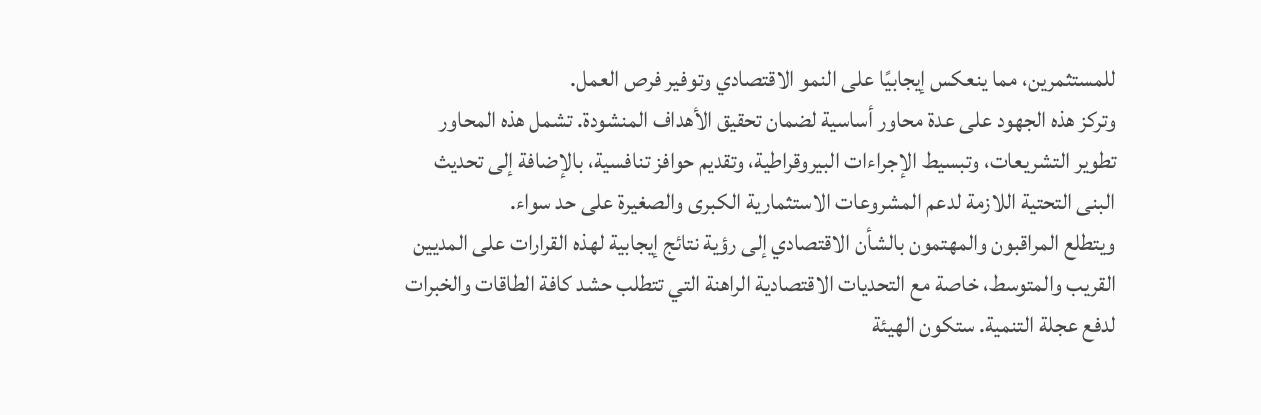للمستثمرين، مما ينعكس إيجابيًا على النمو الاقتصادي وتوفير فرص العمل.
وتركز هذه الجهود على عدة محاور أساسية لضمان تحقيق الأهداف المنشودة. تشمل هذه المحاور تطوير التشريعات، وتبسيط الإجراءات البيروقراطية، وتقديم حوافز تنافسية، بالإضافة إلى تحديث البنى التحتية اللازمة لدعم المشروعات الاستثمارية الكبرى والصغيرة على حد سواء.
ويتطلع المراقبون والمهتمون بالشأن الاقتصادي إلى رؤية نتائج إيجابية لهذه القرارات على المديين القريب والمتوسط، خاصة مع التحديات الاقتصادية الراهنة التي تتطلب حشد كافة الطاقات والخبرات لدفع عجلة التنمية. ستكون الهيئة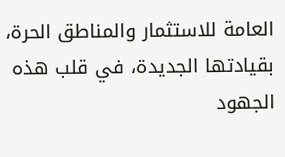العامة للاستثمار والمناطق الحرة، بقيادتها الجديدة، في قلب هذه الجهود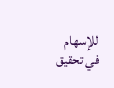للإسهام في تحقيق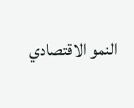النمو الاقتصادي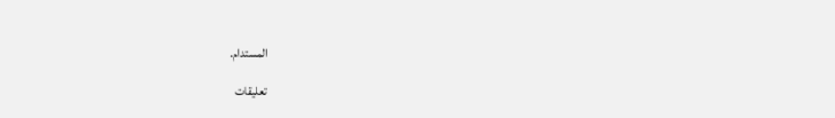المستدام.

تعليقات